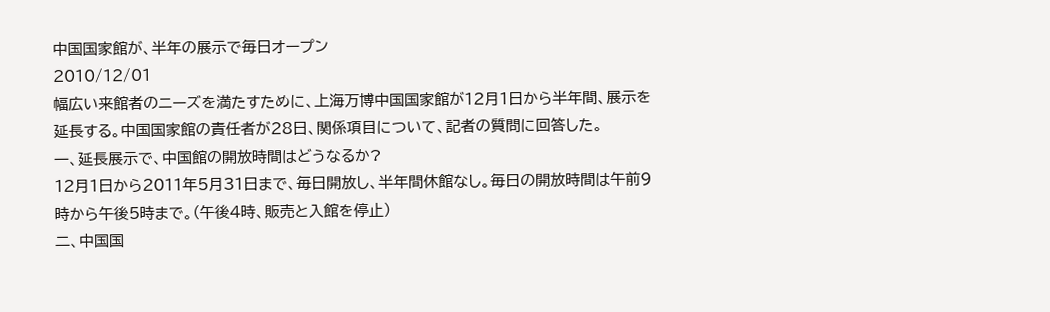中国国家館が、半年の展示で毎日オープン
2010/12/01
幅広い来館者のニーズを満たすために、上海万博中国国家館が12月1日から半年間、展示を延長する。中国国家館の責任者が28日、関係項目について、記者の質問に回答した。
一、延長展示で、中国館の開放時間はどうなるか?
12月1日から2011年5月31日まで、毎日開放し、半年間休館なし。毎日の開放時間は午前9時から午後5時まで。(午後4時、販売と入館を停止)
二、中国国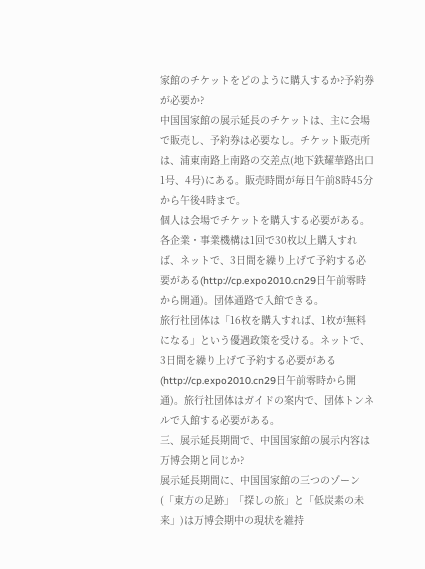家館のチケットをどのように購入するか?予約券が必要か?
中国国家館の展示延長のチケットは、主に会場で販売し、予約券は必要なし。チケット販売所は、浦東南路上南路の交差点(地下鉄耀華路出口1号、4号)にある。販売時間が毎日午前8時45分から午後4時まで。
個人は会場でチケットを購入する必要がある。
各企業・事業機構は1回で30枚以上購入すれば、ネットで、3日間を繰り上げて予約する必要がある(http://cp.expo2010.cn29日午前零時から開通)。団体通路で入館できる。
旅行社団体は「16枚を購入すれば、1枚が無料になる」という優遇政策を受ける。ネットで、3日間を繰り上げて予約する必要がある(http://cp.expo2010.cn29日午前零時から開通)。旅行社団体はガイドの案内で、団体トンネルで入館する必要がある。
三、展示延長期間で、中国国家館の展示内容は万博会期と同じか?
展示延長期間に、中国国家館の三つのゾーン(「東方の足跡」「探しの旅」と「低炭素の未来」)は万博会期中の現状を維持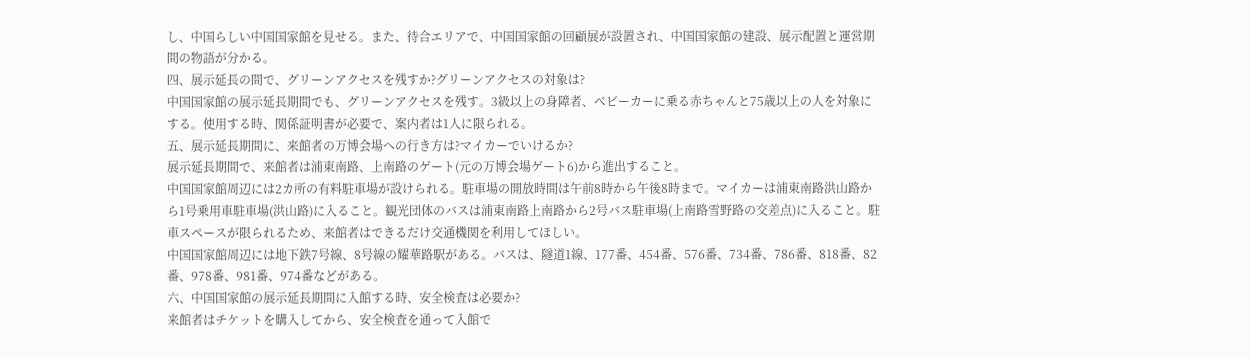し、中国らしい中国国家館を見せる。また、待合エリアで、中国国家館の回顧展が設置され、中国国家館の建設、展示配置と運営期間の物語が分かる。
四、展示延長の間で、グリーンアクセスを残すか?グリーンアクセスの対象は?
中国国家館の展示延長期間でも、グリーンアクセスを残す。3級以上の身障者、ベビーカーに乗る赤ちゃんと75歳以上の人を対象にする。使用する時、関係証明書が必要で、案内者は1人に限られる。
五、展示延長期間に、来館者の万博会場への行き方は?マイカーでいけるか?
展示延長期間で、来館者は浦東南路、上南路のゲート(元の万博会場ゲート6)から進出すること。
中国国家館周辺には2カ所の有料駐車場が設けられる。駐車場の開放時間は午前8時から午後8時まで。マイカーは浦東南路洪山路から1号乗用車駐車場(洪山路)に入ること。観光団体のバスは浦東南路上南路から2号バス駐車場(上南路雪野路の交差点)に入ること。駐車スペースが限られるため、来館者はできるだけ交通機関を利用してほしい。
中国国家館周辺には地下鉄7号線、8号線の耀華路駅がある。バスは、隧道1線、177番、454番、576番、734番、786番、818番、82番、978番、981番、974番などがある。
六、中国国家館の展示延長期間に入館する時、安全検査は必要か?
来館者はチケットを購入してから、安全検査を通って入館で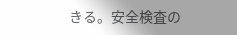きる。安全検査の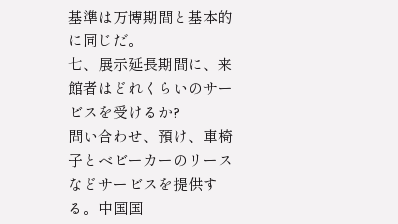基準は万博期間と基本的に同じだ。
七、展示延長期間に、来館者はどれくらいのサービスを受けるか?
問い合わせ、預け、車椅子とベビーカーのリースなどサービスを提供する。中国国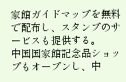家館ガイドマップを無料で配布し、スタンプのサービスも提供する。
中国国家館記念品ショップもオープンし、中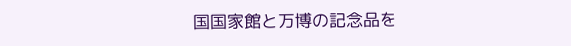国国家館と万博の記念品を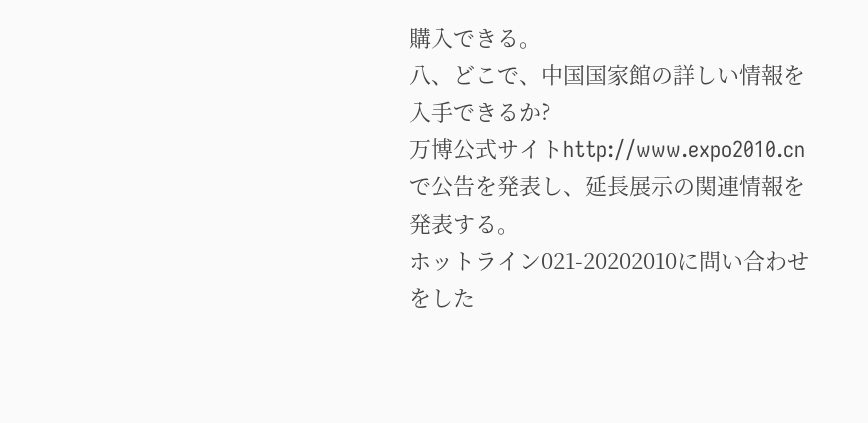購入できる。
八、どこで、中国国家館の詳しい情報を入手できるか?
万博公式サイトhttp://www.expo2010.cnで公告を発表し、延長展示の関連情報を発表する。
ホットライン021-20202010に問い合わせをした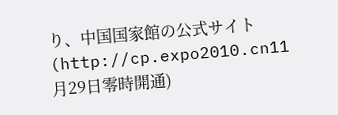り、中国国家館の公式サイト(http://cp.expo2010.cn11月29日零時開通)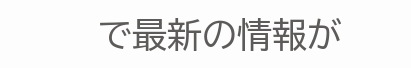で最新の情報が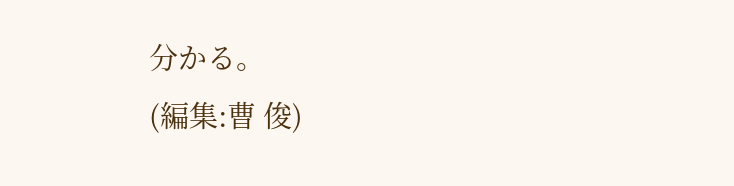分かる。
(編集:曹 俊)